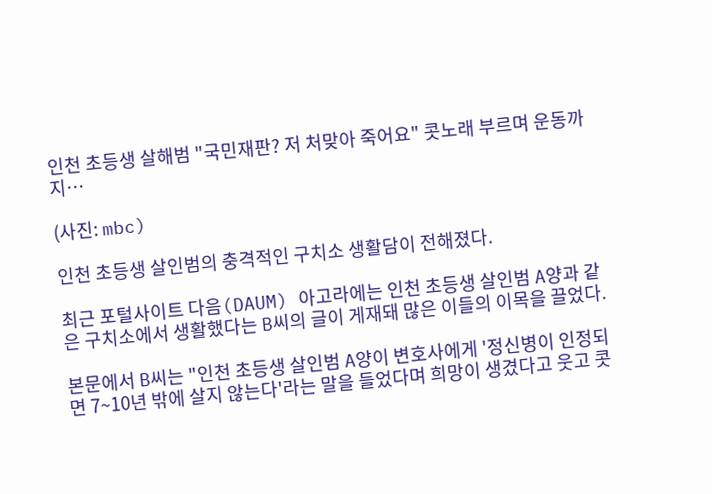인천 초등생 살해범 "국민재판? 저 처맞아 죽어요" 콧노래 부르며 운동까지…

(사진: mbc)

인천 초등생 살인범의 충격적인 구치소 생활담이 전해졌다.

최근 포털사이트 다음(DAUM) 아고라에는 인천 초등생 살인범 A양과 같은 구치소에서 생활했다는 B씨의 글이 게재돼 많은 이들의 이목을 끌었다.

본문에서 B씨는 "인천 초등생 살인범 A양이 변호사에게 '정신병이 인정되면 7~10년 밖에 살지 않는다'라는 말을 들었다며 희망이 생겼다고 웃고 콧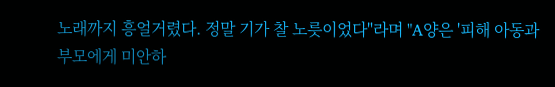노래까지 흥얼거렸다. 정말 기가 찰 노릇이었다"라며 "A양은 '피해 아동과 부모에게 미안하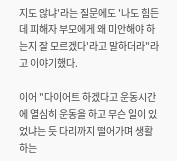지도 않냐'라는 질문에도 '나도 힘든데 피해자 부모에게 왜 미안해야 하는지 잘 모르겠다'라고 말하더라"라고 이야기했다.

이어 "다이어트 하겠다고 운동시간에 열심히 운동을 하고 무슨 일이 있었냐는 듯 다리까지 떨어가며 생활하는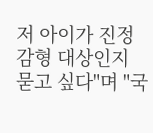저 아이가 진정 감형 대상인지 묻고 싶다"며 "국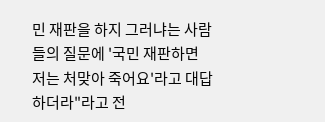민 재판을 하지 그러냐는 사람들의 질문에 '국민 재판하면 저는 처맞아 죽어요'라고 대답하더라"라고 전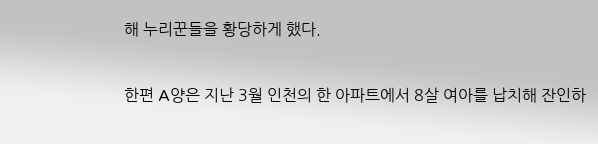해 누리꾼들을 황당하게 했다.

한편 A양은 지난 3월 인천의 한 아파트에서 8살 여아를 납치해 잔인하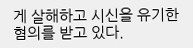게 살해하고 시신을 유기한 혐의를 받고 있다.